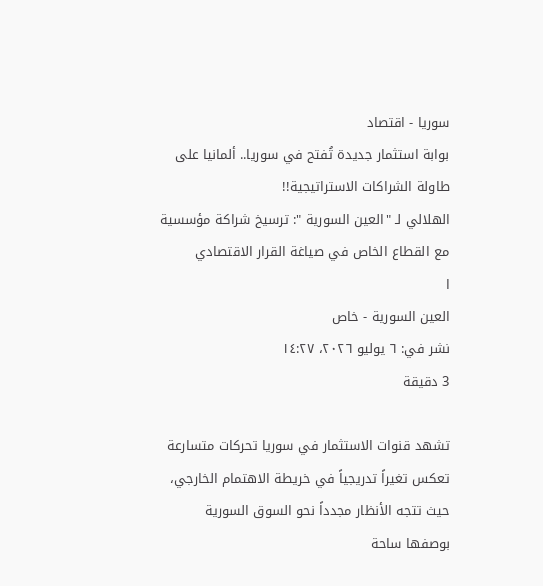سوريا - اقتصاد
بوابة استثمار جديدة تُفتح في سوريا.. ألمانيا على طاولة الشراكات الاستراتيجية!!
الهلالي لـ "العين السورية ": ترسيخ شراكة مؤسسية مع القطاع الخاص في صياغة القرار الاقتصادي
ا
العين السورية - خاص
نشر في: ٦ يوليو ٢٠٢٦، ١٤:٢٧
3 دقيقة

تشهد قنوات الاستثمار في سوريا تحركات متسارعة تعكس تغيراً تدريجياً في خريطة الاهتمام الخارجي، حيث تتجه الأنظار مجدداً نحو السوق السورية بوصفها ساحة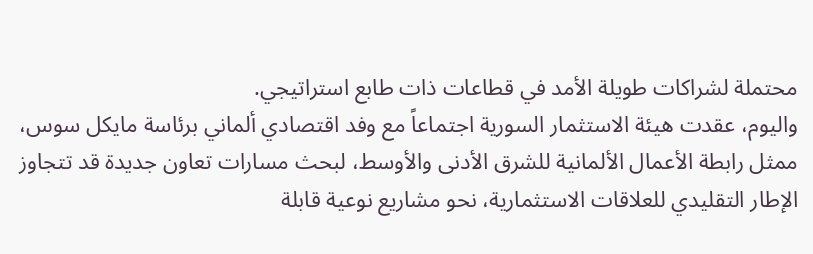محتملة لشراكات طويلة الأمد في قطاعات ذات طابع استراتيجي.
واليوم، عقدت هيئة الاستثمار السورية اجتماعاً مع وفد اقتصادي ألماني برئاسة مايكل سوس، ممثل رابطة الأعمال الألمانية للشرق الأدنى والأوسط، لبحث مسارات تعاون جديدة قد تتجاوز الإطار التقليدي للعلاقات الاستثمارية، نحو مشاريع نوعية قابلة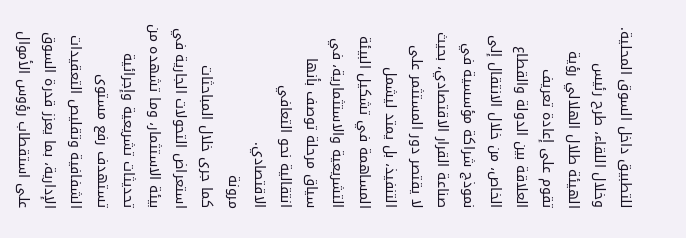للتطبيق داخل السوق المحلية.
وخلال اللقاء، طرح رئيس الهيئة طلال الهلالي رؤية تقوم على إعادة تعريف العلاقة بين الدولة والقطاع الخاص، من خلال الانتقال إلى نموذج شراكة مؤسسية في صناعة القرار الاقتصادي، بحيث لا يقتصر دور المستثمر على التنفيذ، بل يمتد ليشمل المساهمة في تشكيل البيئة التشريعية والاستثمارية، في سياق مرحلة توصف بأنها انتقالية نحو التعافي الاقتصادي.
مرونة
كما جرى خلال المباحثات استعراض التحولات الجارية في بيئة الاستثمار، وما تشهده من تحديثات تشريعية وإجرائية تستهدف رفع مستوى الشفافية وتقليص التعقيدات الإدارية، بما يعزز قدرة السوق على استقطاب رؤوس الأموال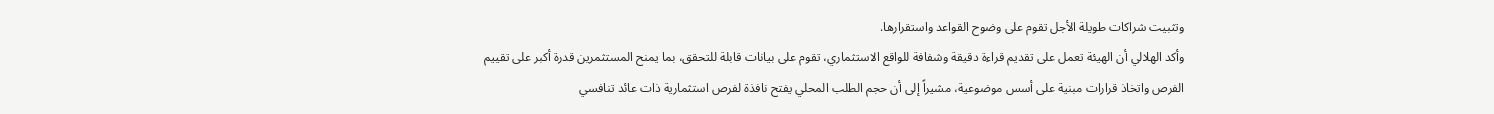وتثبيت شراكات طويلة الأجل تقوم على وضوح القواعد واستقرارها.
وأكد الهلالي أن الهيئة تعمل على تقديم قراءة دقيقة وشفافة للواقع الاستثماري، تقوم على بيانات قابلة للتحقق، بما يمنح المستثمرين قدرة أكبر على تقييم الفرص واتخاذ قرارات مبنية على أسس موضوعية، مشيراً إلى أن حجم الطلب المحلي يفتح نافذة لفرص استثمارية ذات عائد تنافسي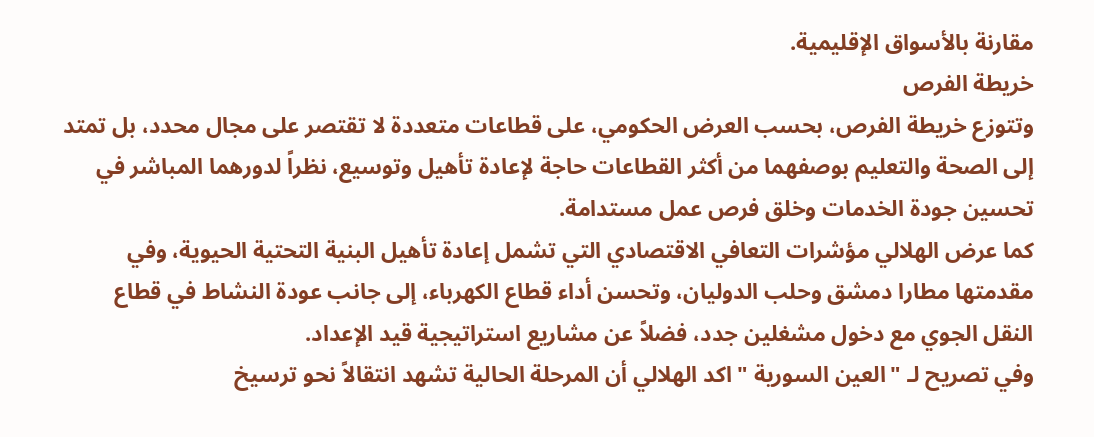مقارنة بالأسواق الإقليمية.
خريطة الفرص
وتتوزع خريطة الفرص، بحسب العرض الحكومي، على قطاعات متعددة لا تقتصر على مجال محدد، بل تمتد إلى الصحة والتعليم بوصفهما من أكثر القطاعات حاجة لإعادة تأهيل وتوسيع، نظراً لدورهما المباشر في تحسين جودة الخدمات وخلق فرص عمل مستدامة.
كما عرض الهلالي مؤشرات التعافي الاقتصادي التي تشمل إعادة تأهيل البنية التحتية الحيوية، وفي مقدمتها مطارا دمشق وحلب الدوليان، وتحسن أداء قطاع الكهرباء، إلى جانب عودة النشاط في قطاع النقل الجوي مع دخول مشغلين جدد، فضلاً عن مشاريع استراتيجية قيد الإعداد.
وفي تصريح لـ "العين السورية " اكد الهلالي أن المرحلة الحالية تشهد انتقالاً نحو ترسيخ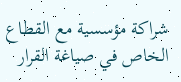شراكة مؤسسية مع القطاع الخاص في صياغة القرار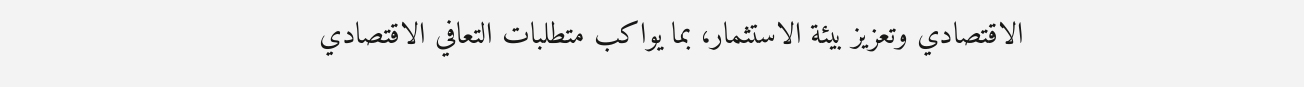الاقتصادي وتعزيز بيئة الاستثمار، بما يواكب متطلبات التعافي الاقتصادي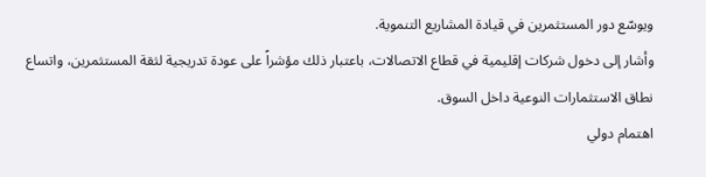ويوسّع دور المستثمرين في قيادة المشاريع التنموية.
وأشار إلى دخول شركات إقليمية في قطاع الاتصالات، باعتبار ذلك مؤشراً على عودة تدريجية لثقة المستثمرين، واتساع نطاق الاستثمارات النوعية داخل السوق.
اهتمام دولي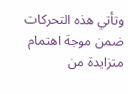وتأتي هذه التحركات ضمن موجة اهتمام متزايدة من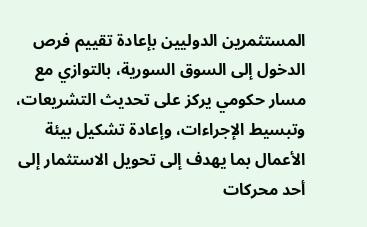المستثمرين الدوليين بإعادة تقييم فرص الدخول إلى السوق السورية، بالتوازي مع مسار حكومي يركز على تحديث التشريعات، وتبسيط الإجراءات، وإعادة تشكيل بيئة الأعمال بما يهدف إلى تحويل الاستثمار إلى أحد محركات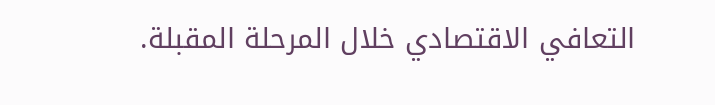التعافي الاقتصادي خلال المرحلة المقبلة.